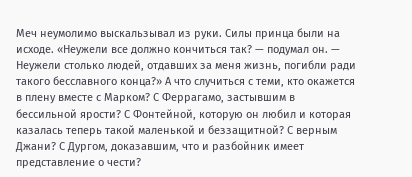Меч неумолимо выскальзывал из руки. Силы принца были на исходе. «Неужели все должно кончиться так? — подумал он. — Неужели столько людей, отдавших за меня жизнь, погибли ради такого бесславного конца?» А что случиться с теми, кто окажется в плену вместе с Марком? С Феррагамо, застывшим в бессильной ярости? С Фонтейной, которую он любил и которая казалась теперь такой маленькой и беззащитной? С верным Джани? С Дургом, доказавшим, что и разбойник имеет представление о чести?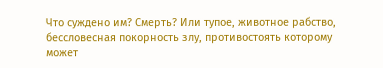Что суждено им? Смерть? Или тупое, животное рабство, бессловесная покорность злу, противостоять которому может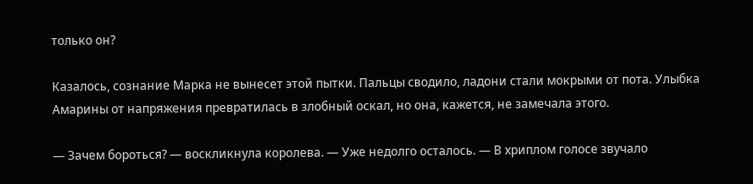только он?

Казалось, сознание Марка не вынесет этой пытки. Пальцы сводило, ладони стали мокрыми от пота. Улыбка Амарины от напряжения превратилась в злобный оскал, но она, кажется, не замечала этого.

— Зачем бороться? — воскликнула королева. — Уже недолго осталось. — В хриплом голосе звучало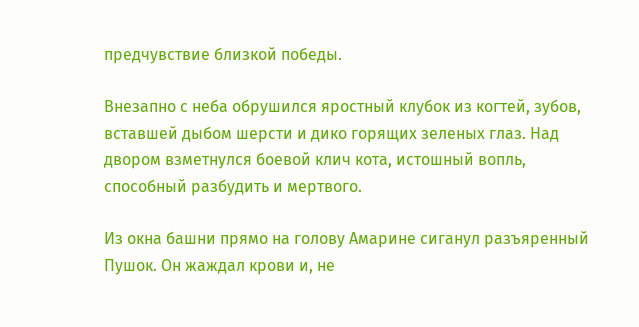предчувствие близкой победы.

Внезапно с неба обрушился яростный клубок из когтей, зубов, вставшей дыбом шерсти и дико горящих зеленых глаз. Над двором взметнулся боевой клич кота, истошный вопль, способный разбудить и мертвого.

Из окна башни прямо на голову Амарине сиганул разъяренный Пушок. Он жаждал крови и, не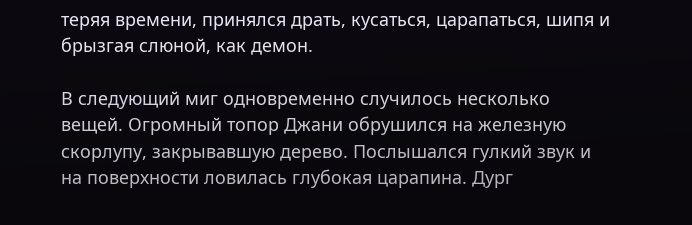теряя времени, принялся драть, кусаться, царапаться, шипя и брызгая слюной, как демон.

В следующий миг одновременно случилось несколько вещей. Огромный топор Джани обрушился на железную скорлупу, закрывавшую дерево. Послышался гулкий звук и на поверхности ловилась глубокая царапина. Дург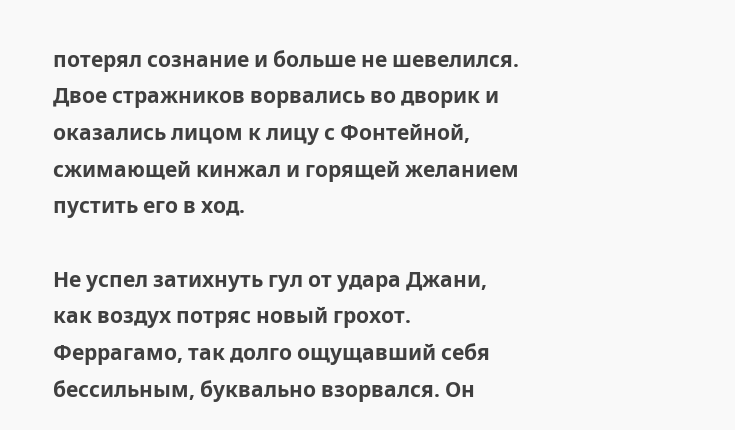потерял сознание и больше не шевелился. Двое стражников ворвались во дворик и оказались лицом к лицу с Фонтейной, сжимающей кинжал и горящей желанием пустить его в ход.

Не успел затихнуть гул от удара Джани, как воздух потряс новый грохот. Феррагамо, так долго ощущавший себя бессильным, буквально взорвался. Он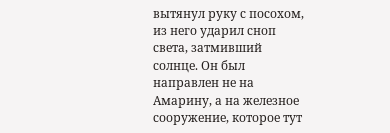вытянул руку с посохом, из него ударил сноп света, затмивший солнце. Он был направлен не на Амарину, а на железное сооружение, которое тут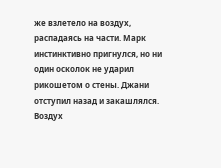же взлетело на воздух, распадаясь на части. Марк инстинктивно пригнулся, но ни один осколок не ударил рикошетом о стены. Джани отступил назад и закашлялся. Воздух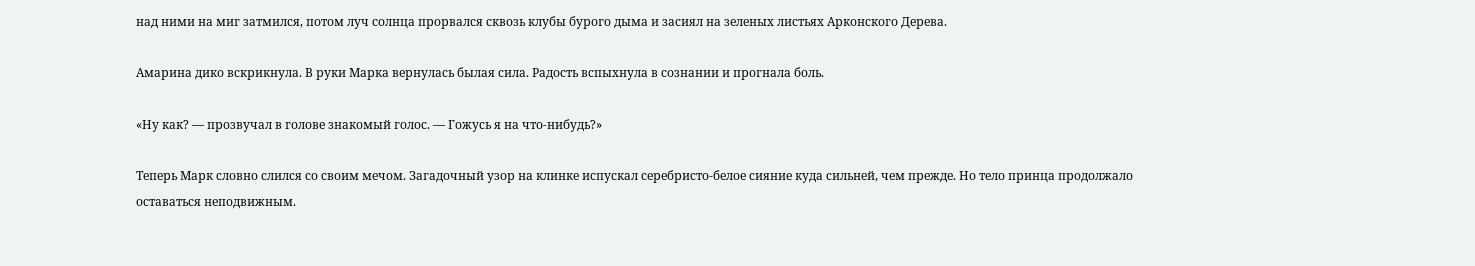над ними на миг затмился, потом луч солнца прорвался сквозь клубы бурого дыма и засиял на зеленых листьях Арконского Дерева.

Амарина дико вскрикнула. В руки Марка вернулась былая сила. Радость вспыхнула в сознании и прогнала боль.

«Ну как? — прозвучал в голове знакомый голос. — Гожусь я на что-нибудь?»

Теперь Марк словно слился со своим мечом. Загадочный узор на клинке испускал серебристо-белое сияние куда сильней, чем прежде. Но тело принца продолжало оставаться неподвижным.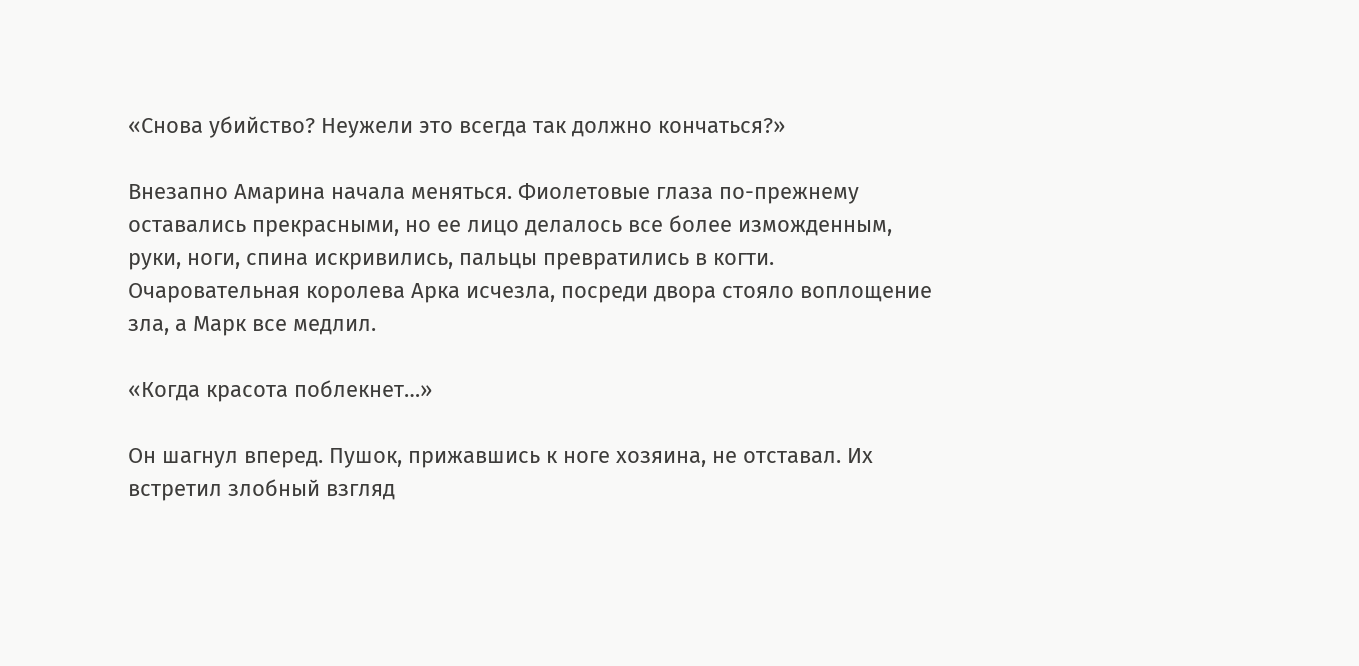«Снова убийство? Неужели это всегда так должно кончаться?»

Внезапно Амарина начала меняться. Фиолетовые глаза по-прежнему оставались прекрасными, но ее лицо делалось все более изможденным, руки, ноги, спина искривились, пальцы превратились в когти. Очаровательная королева Арка исчезла, посреди двора стояло воплощение зла, а Марк все медлил.

«Когда красота поблекнет…»

Он шагнул вперед. Пушок, прижавшись к ноге хозяина, не отставал. Их встретил злобный взгляд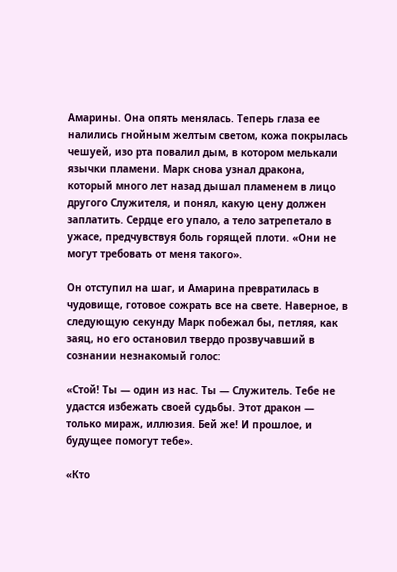Амарины. Она опять менялась. Теперь глаза ее налились гнойным желтым светом, кожа покрылась чешуей, изо рта повалил дым, в котором мелькали язычки пламени. Марк снова узнал дракона, который много лет назад дышал пламенем в лицо другого Служителя, и понял, какую цену должен заплатить. Сердце его упало, а тело затрепетало в ужасе, предчувствуя боль горящей плоти. «Они не могут требовать от меня такого».

Он отступил на шаг, и Амарина превратилась в чудовище, готовое сожрать все на свете. Наверное, в следующую секунду Марк побежал бы, петляя, как заяц, но его остановил твердо прозвучавший в сознании незнакомый голос:

«Стой! Ты — один из нас. Ты — Служитель. Тебе не удастся избежать своей судьбы. Этот дракон — только мираж, иллюзия. Бей же! И прошлое, и будущее помогут тебе».

«Кто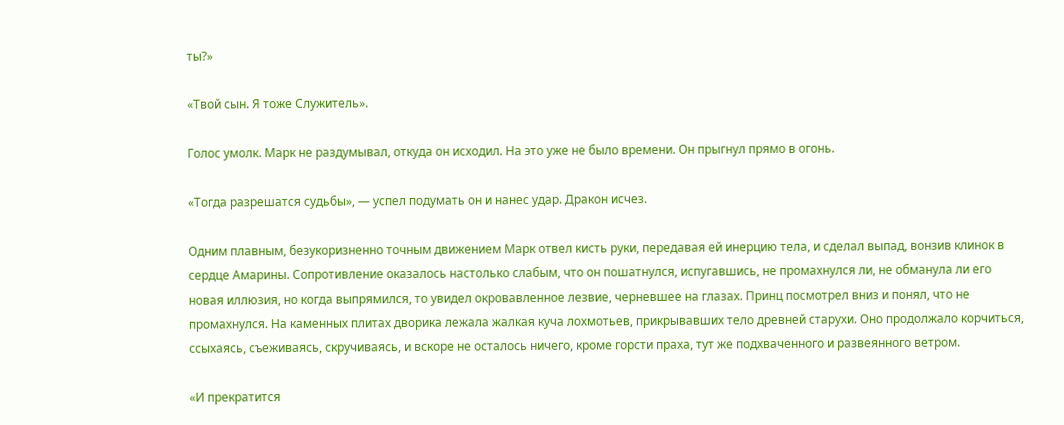ты?»

«Твой сын. Я тоже Служитель».

Голос умолк. Марк не раздумывал, откуда он исходил. На это уже не было времени. Он прыгнул прямо в огонь.

«Тогда разрешатся судьбы», — успел подумать он и нанес удар. Дракон исчез.

Одним плавным, безукоризненно точным движением Марк отвел кисть руки, передавая ей инерцию тела, и сделал выпад, вонзив клинок в сердце Амарины. Сопротивление оказалось настолько слабым, что он пошатнулся, испугавшись, не промахнулся ли, не обманула ли его новая иллюзия, но когда выпрямился, то увидел окровавленное лезвие, черневшее на глазах. Принц посмотрел вниз и понял, что не промахнулся. На каменных плитах дворика лежала жалкая куча лохмотьев, прикрывавших тело древней старухи. Оно продолжало корчиться, ссыхаясь, съеживаясь, скручиваясь, и вскоре не осталось ничего, кроме горсти праха, тут же подхваченного и развеянного ветром.

«И прекратится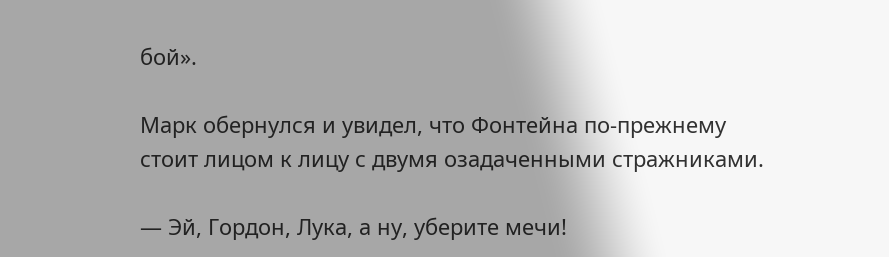бой».

Марк обернулся и увидел, что Фонтейна по-прежнему стоит лицом к лицу с двумя озадаченными стражниками.

— Эй, Гордон, Лука, а ну, уберите мечи!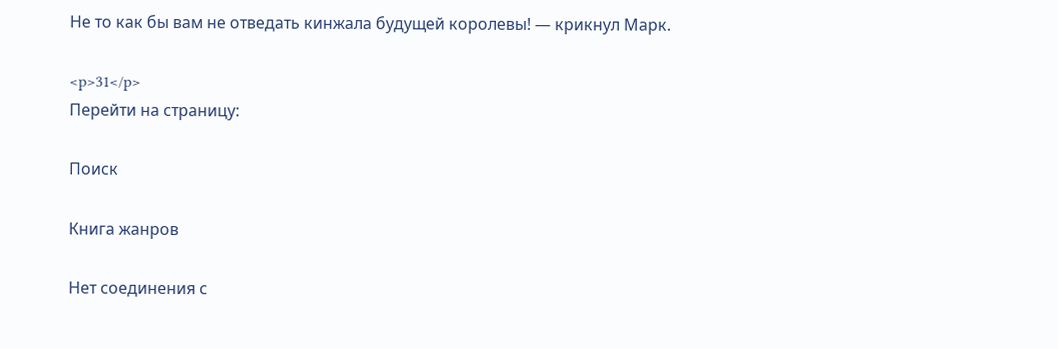Не то как бы вам не отведать кинжала будущей королевы! — крикнул Марк.

<p>31</p>
Перейти на страницу:

Поиск

Книга жанров

Нет соединения с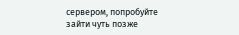сервером, попробуйте зайти чуть позже